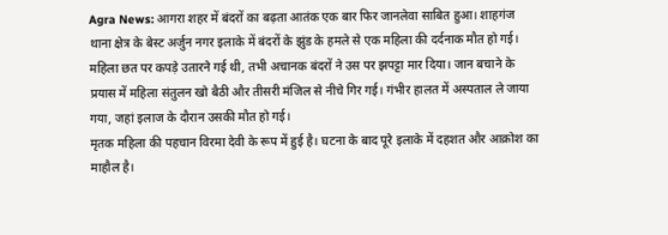Agra News: आगरा शहर में बंदरों का बढ़ता आतंक एक बार फिर जानलेवा साबित हुआ। शाहगंज थाना क्षेत्र के बेस्ट अर्जुन नगर इलाके में बंदरों के झुंड के हमले से एक महिला की दर्दनाक मौत हो गई। महिला छत पर कपड़े उतारने गई थी, तभी अचानक बंदरों ने उस पर झपट्टा मार दिया। जान बचाने के प्रयास में महिला संतुलन खो बैठी और तीसरी मंजिल से नीचे गिर गई। गंभीर हालत में अस्पताल ले जाया गया, जहां इलाज के दौरान उसकी मौत हो गई।
मृतक महिला की पहचान विरमा देवी के रूप में हुई है। घटना के बाद पूरे इलाके में दहशत और आक्रोश का माहौल है।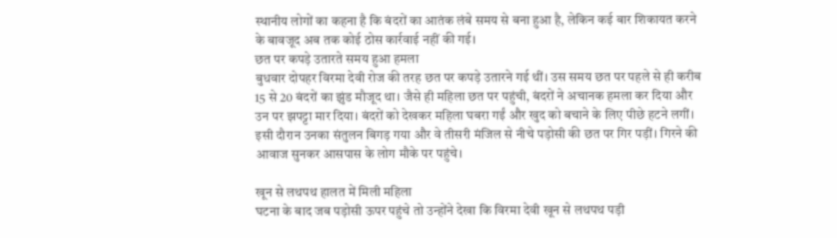स्थानीय लोगों का कहना है कि बंदरों का आतंक लंबे समय से बना हुआ है, लेकिन कई बार शिकायत करने के बावजूद अब तक कोई ठोस कार्रवाई नहीं की गई।
छत पर कपड़े उतारते समय हुआ हमला
बुधवार दोपहर विरमा देवी रोज की तरह छत पर कपड़े उतारने गई थीं। उस समय छत पर पहले से ही करीब 15 से 20 बंदरों का झुंड मौजूद था। जैसे ही महिला छत पर पहुंची, बंदरों ने अचानक हमला कर दिया और उन पर झपट्टा मार दिया। बंदरों को देखकर महिला घबरा गईं और खुद को बचाने के लिए पीछे हटने लगीं। इसी दौरान उनका संतुलन बिगड़ गया और वे तीसरी मंजिल से नीचे पड़ोसी की छत पर गिर पड़ीं। गिरने की आवाज सुनकर आसपास के लोग मौके पर पहुंचे।

खून से लथपथ हालत में मिली महिला
घटना के बाद जब पड़ोसी ऊपर पहुंचे तो उन्होंने देखा कि विरमा देवी खून से लथपथ पड़ी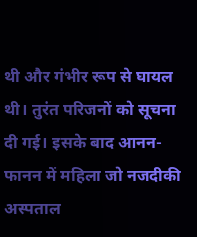थी और गंभीर रूप से घायल थी। तुरंत परिजनों को सूचना दी गई। इसके बाद आनन-फानन में महिला जो नजदीकी अस्पताल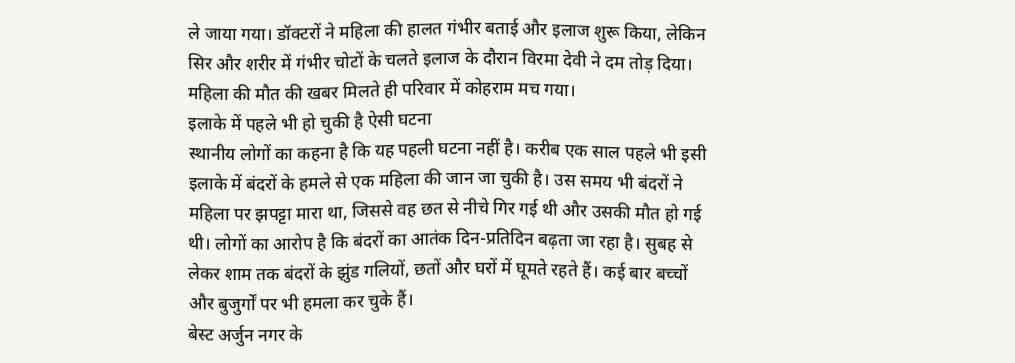ले जाया गया। डॉक्टरों ने महिला की हालत गंभीर बताई और इलाज शुरू किया, लेकिन सिर और शरीर में गंभीर चोटों के चलते इलाज के दौरान विरमा देवी ने दम तोड़ दिया। महिला की मौत की खबर मिलते ही परिवार में कोहराम मच गया।
इलाके में पहले भी हो चुकी है ऐसी घटना
स्थानीय लोगों का कहना है कि यह पहली घटना नहीं है। करीब एक साल पहले भी इसी इलाके में बंदरों के हमले से एक महिला की जान जा चुकी है। उस समय भी बंदरों ने महिला पर झपट्टा मारा था, जिससे वह छत से नीचे गिर गई थी और उसकी मौत हो गई थी। लोगों का आरोप है कि बंदरों का आतंक दिन-प्रतिदिन बढ़ता जा रहा है। सुबह से लेकर शाम तक बंदरों के झुंड गलियों, छतों और घरों में घूमते रहते हैं। कई बार बच्चों और बुजुर्गों पर भी हमला कर चुके हैं।
बेस्ट अर्जुन नगर के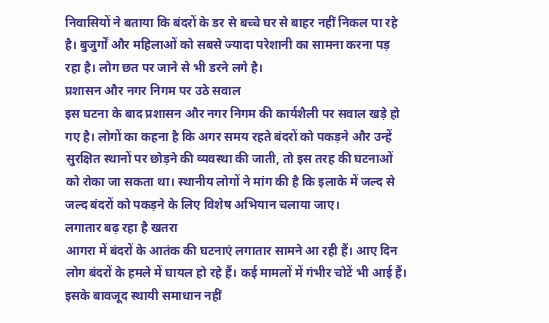निवासियों ने बताया कि बंदरों के डर से बच्चे घर से बाहर नहीं निकल पा रहे है। बुजुर्गों और महिलाओं को सबसे ज्यादा परेशानी का सामना करना पड़ रहा है। लोग छत पर जाने से भी डरने लगे है।
प्रशासन और नगर निगम पर उठे सवाल
इस घटना के बाद प्रशासन और नगर निगम की कार्यशैली पर सवाल खड़े हो गए है। लोगों का कहना है कि अगर समय रहते बंदरों को पकड़ने और उन्हें सुरक्षित स्थानों पर छोड़ने की व्यवस्था की जाती, तो इस तरह की घटनाओं को रोका जा सकता था। स्थानीय लोगों ने मांग की है कि इलाके में जल्द से जल्द बंदरों को पकड़ने के लिए विशेष अभियान चलाया जाए।
लगातार बढ़ रहा है खतरा
आगरा में बंदरों के आतंक की घटनाएं लगातार सामने आ रही हैं। आए दिन लोग बंदरों के हमले में घायल हो रहे हैं। कई मामलों में गंभीर चोटें भी आई हैं। इसके बावजूद स्थायी समाधान नहीं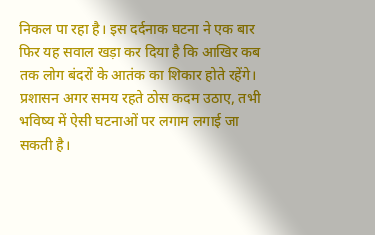निकल पा रहा है। इस दर्दनाक घटना ने एक बार फिर यह सवाल खड़ा कर दिया है कि आखिर कब तक लोग बंदरों के आतंक का शिकार होते रहेंगे। प्रशासन अगर समय रहते ठोस कदम उठाए, तभी भविष्य में ऐसी घटनाओं पर लगाम लगाई जा सकती है।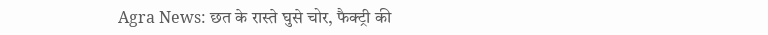Agra News: छत के रास्ते घुसे चोर, फैक्ट्री की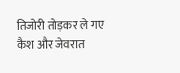तिजोरी तोड़कर ले गए कैश और जेवरात